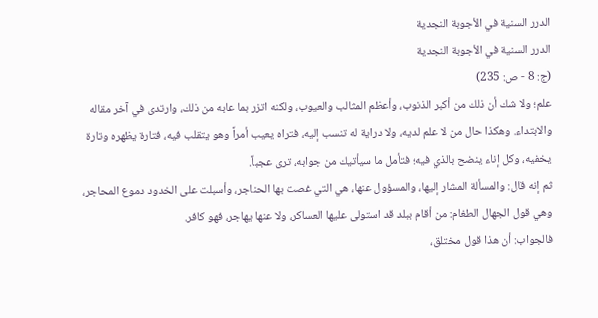الدرر السنية في الأجوبة النجدية
الدرر السنية في الأجوبة النجدية
(ج: 8 - ص: 235)
علم؛ ولا شك أن ذلك من أكبر الذنوب، وأعظم المثالب والعيوب، ولكنه اتزر بما عابه من ذلك، وارتدى في آخر مقاله والابتداء. وهكذا حال من لا علم لديه، ولا دراية له تنسب إليه، فتراه يعيب أمراً وهو يتقلب فيه، فتارة يظهره وتارة يخفيه، وكل إناء ينضح بالذي فيه؛ فتأمل ما سيأتيك من جوابه، ترى عجباً.
ثم إنه قال: والمسألة المشار إليها، والمسؤول عنها، هي التي غصت بها الحناجر، وأسبلت على الخدود دموع المحاجر، وهي قول الجهال الطغام: من أقام ببلد قد استولى عليها العساكر، ولا عنها يهاجر، فهو كافر.
فالجواب: أن هذا قول مختلق،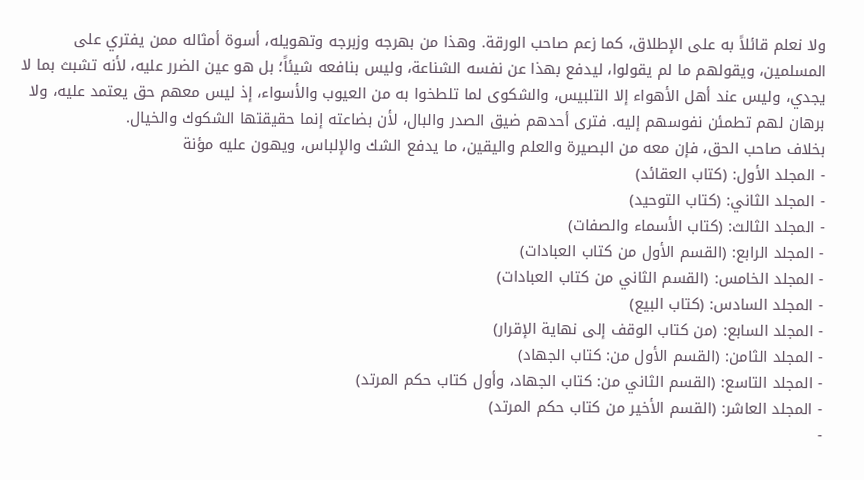ولا نعلم قائلاً به على الإطلاق، كما زعم صاحب الورقة. وهذا من بهرجه وزبرجه وتهويله، أسوة أمثاله ممن يفتري على المسلمين، ويقولهم ما لم يقولوا، ليدفع بهذا عن نفسه الشناعة، وليس بنافعه شيئاً؛ بل هو عين الضرر عليه، لأنه تشبث بما لا يجدي، وليس عند أهل الأهواء إلا التلبيس، والشكوى لما تلطخوا به من العيوب والأسواء، إذ ليس معهم حق يعتمد عليه، ولا برهان لهم تطمئن نفوسهم إليه. فترى أحدهم ضيق الصدر والبال، لأن بضاعته إنما حقيقتها الشكوك والخيال.
بخلاف صاحب الحق، فإن معه من البصيرة والعلم واليقين، ما يدفع الشك والإلباس، ويهون عليه مؤنة
- المجلد الأول: (كتاب العقائد)
- المجلد الثاني: (كتاب التوحيد)
- المجلد الثالث: (كتاب الأسماء والصفات)
- المجلد الرابع: (القسم الأول من كتاب العبادات)
- المجلد الخامس: (القسم الثاني من كتاب العبادات)
- المجلد السادس: (كتاب البيع)
- المجلد السابع: (من كتاب الوقف إلى نهاية الإقرار)
- المجلد الثامن: (القسم الأول من: كتاب الجهاد)
- المجلد التاسع: (القسم الثاني من: كتاب الجهاد، وأول كتاب حكم المرتد)
- المجلد العاشر: (القسم الأخير من كتاب حكم المرتد)
-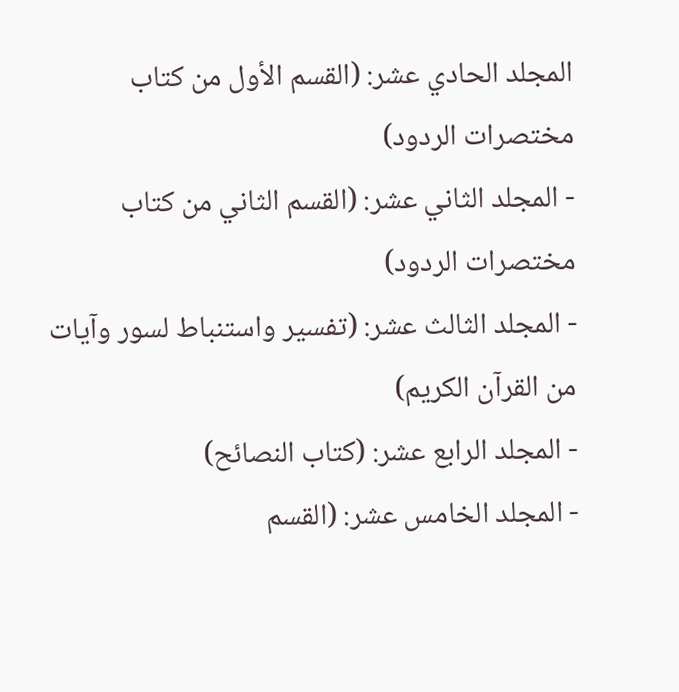المجلد الحادي عشر: (القسم الأول من كتاب مختصرات الردود)
- المجلد الثاني عشر: (القسم الثاني من كتاب مختصرات الردود)
- المجلد الثالث عشر: (تفسير واستنباط لسور وآيات من القرآن الكريم)
- المجلد الرابع عشر: (كتاب النصائح)
- المجلد الخامس عشر: (القسم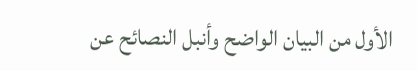الأول من البيان الواضح وأنبل النصائح عن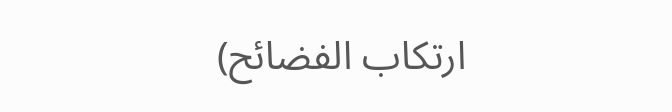ارتكاب الفضائح)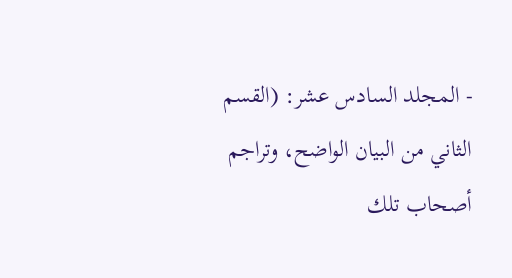- المجلد السادس عشر: (القسم الثاني من البيان الواضح، وتراجم أصحاب تلك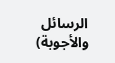الرسائل والأجوبة)